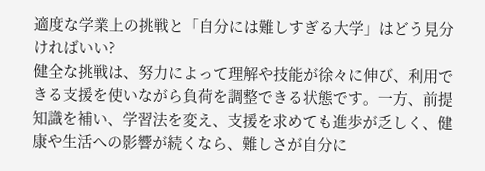適度な学業上の挑戦と「自分には難しすぎる大学」はどう見分ければいい?
健全な挑戦は、努力によって理解や技能が徐々に伸び、利用できる支援を使いながら負荷を調整できる状態です。一方、前提知識を補い、学習法を変え、支援を求めても進歩が乏しく、健康や生活への影響が続くなら、難しさが自分に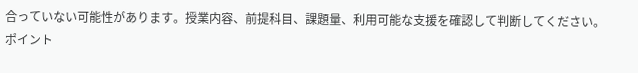合っていない可能性があります。授業内容、前提科目、課題量、利用可能な支援を確認して判断してください。
ポイント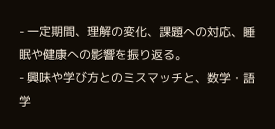- 一定期間、理解の変化、課題への対応、睡眠や健康への影響を振り返る。
- 興味や学び方とのミスマッチと、数学・語学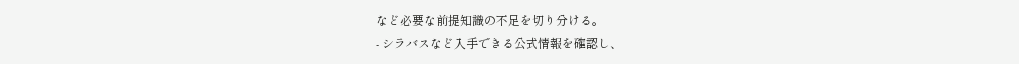など必要な前提知識の不足を切り分ける。
- シラバスなど入手できる公式情報を確認し、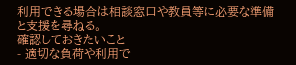利用できる場合は相談窓口や教員等に必要な準備と支援を尋ねる。
確認しておきたいこと
- 適切な負荷や利用で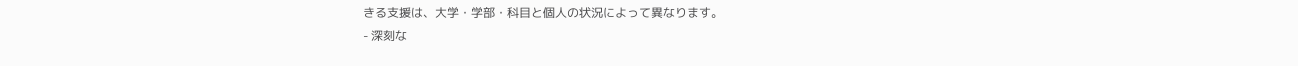きる支援は、大学・学部・科目と個人の状況によって異なります。
- 深刻な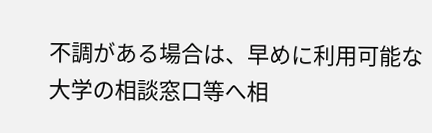不調がある場合は、早めに利用可能な大学の相談窓口等へ相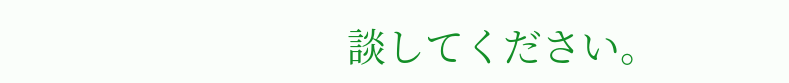談してください。